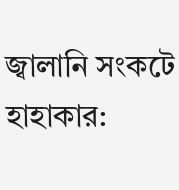জ্বালানি সংকটে হাহাকার: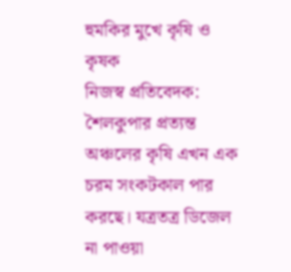হুমকির মুখে কৃষি ও কৃষক
নিজস্ব প্রতিবেদক:
শৈলকুপার প্রত্যন্ত অঞ্চলের কৃষি এখন এক চরম সংকটকাল পার করছে। যত্রতত্র ডিজেল না পাওয়া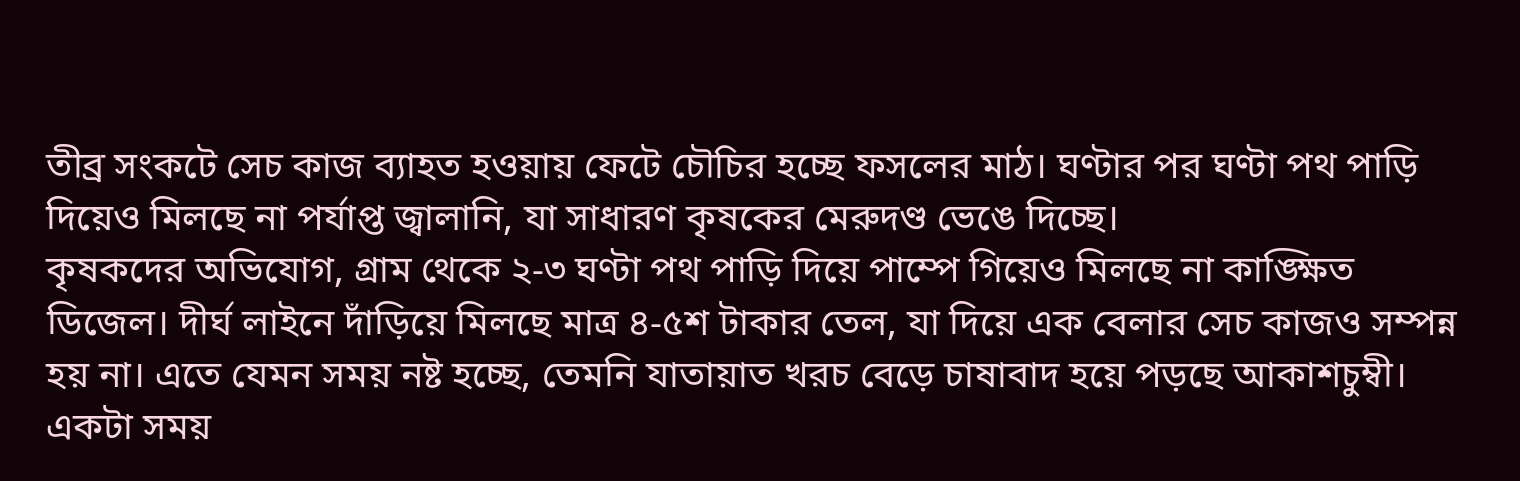তীব্র সংকটে সেচ কাজ ব্যাহত হওয়ায় ফেটে চৌচির হচ্ছে ফসলের মাঠ। ঘণ্টার পর ঘণ্টা পথ পাড়ি দিয়েও মিলছে না পর্যাপ্ত জ্বালানি, যা সাধারণ কৃষকের মেরুদণ্ড ভেঙে দিচ্ছে।
কৃষকদের অভিযোগ, গ্রাম থেকে ২-৩ ঘণ্টা পথ পাড়ি দিয়ে পাম্পে গিয়েও মিলছে না কাঙ্ক্ষিত ডিজেল। দীর্ঘ লাইনে দাঁড়িয়ে মিলছে মাত্র ৪-৫শ টাকার তেল, যা দিয়ে এক বেলার সেচ কাজও সম্পন্ন হয় না। এতে যেমন সময় নষ্ট হচ্ছে, তেমনি যাতায়াত খরচ বেড়ে চাষাবাদ হয়ে পড়ছে আকাশচুম্বী।
একটা সময়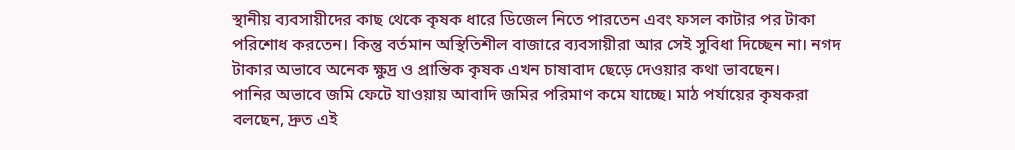স্থানীয় ব্যবসায়ীদের কাছ থেকে কৃষক ধারে ডিজেল নিতে পারতেন এবং ফসল কাটার পর টাকা পরিশোধ করতেন। কিন্তু বর্তমান অস্থিতিশীল বাজারে ব্যবসায়ীরা আর সেই সুবিধা দিচ্ছেন না। নগদ টাকার অভাবে অনেক ক্ষুদ্র ও প্রান্তিক কৃষক এখন চাষাবাদ ছেড়ে দেওয়ার কথা ভাবছেন।
পানির অভাবে জমি ফেটে যাওয়ায় আবাদি জমির পরিমাণ কমে যাচ্ছে। মাঠ পর্যায়ের কৃষকরা বলছেন, দ্রুত এই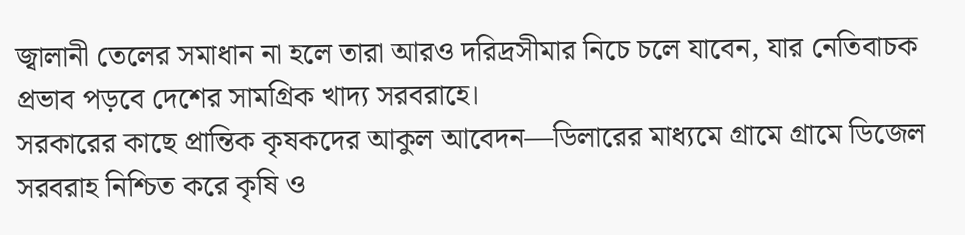জ্বালানী তেলের সমাধান না হলে তারা আরও দরিদ্রসীমার নিচে চলে যাবেন, যার নেতিবাচক প্রভাব পড়বে দেশের সামগ্রিক খাদ্য সরবরাহে।
সরকারের কাছে প্রান্তিক কৃষকদের আকুল আবেদন—ডিলারের মাধ্যমে গ্রামে গ্রামে ডিজেল সরবরাহ নিশ্চিত করে কৃষি ও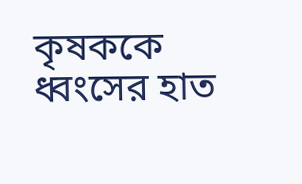কৃষককে ধ্বংসের হাত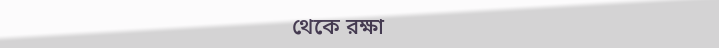থেকে রক্ষা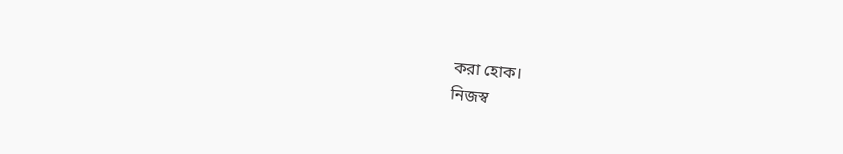করা হোক।
নিজস্ব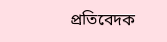প্রতিবেদক